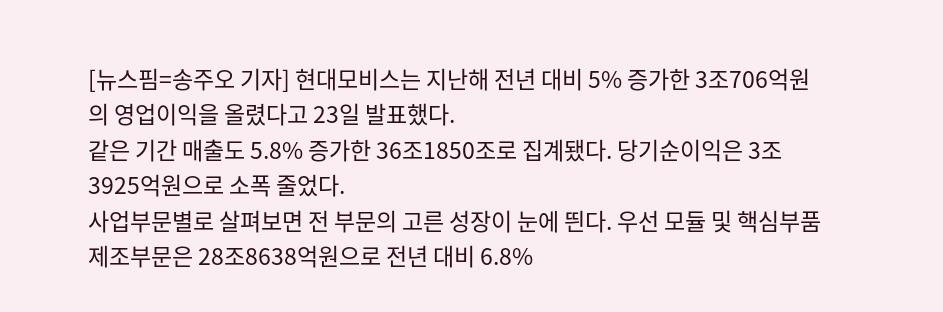[뉴스핌=송주오 기자] 현대모비스는 지난해 전년 대비 5% 증가한 3조706억원의 영업이익을 올렸다고 23일 발표했다.
같은 기간 매출도 5.8% 증가한 36조1850조로 집계됐다. 당기순이익은 3조3925억원으로 소폭 줄었다.
사업부문별로 살펴보면 전 부문의 고른 성장이 눈에 띈다. 우선 모듈 및 핵심부품 제조부문은 28조8638억원으로 전년 대비 6.8%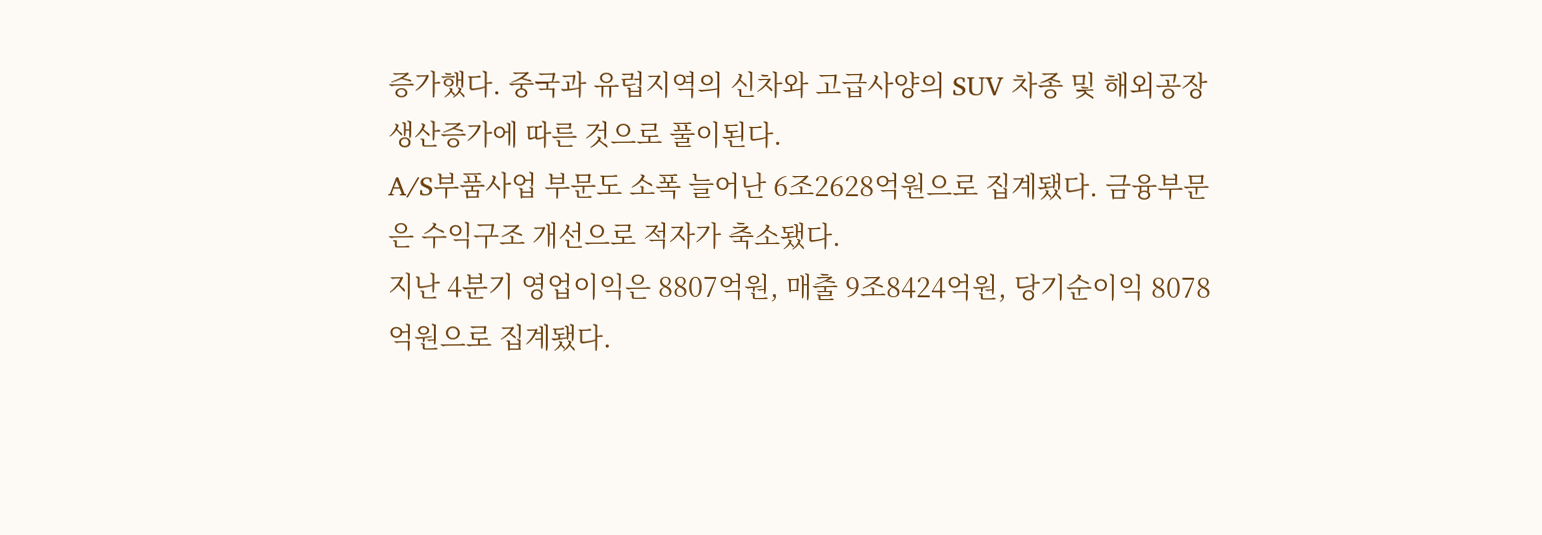증가했다. 중국과 유럽지역의 신차와 고급사양의 SUV 차종 및 해외공장 생산증가에 따른 것으로 풀이된다.
A/S부품사업 부문도 소폭 늘어난 6조2628억원으로 집계됐다. 금융부문은 수익구조 개선으로 적자가 축소됐다.
지난 4분기 영업이익은 8807억원, 매출 9조8424억원, 당기순이익 8078억원으로 집계됐다.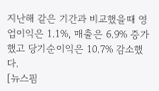지난해 같은 기간과 비교했을때 영업이익은 1.1%, 매출은 6.9% 증가했고 당기순이익은 10.7% 감소했다.
[뉴스핌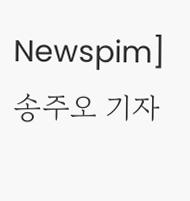Newspim] 송주오 기자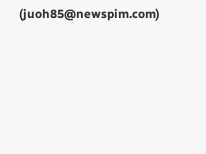(juoh85@newspim.com)